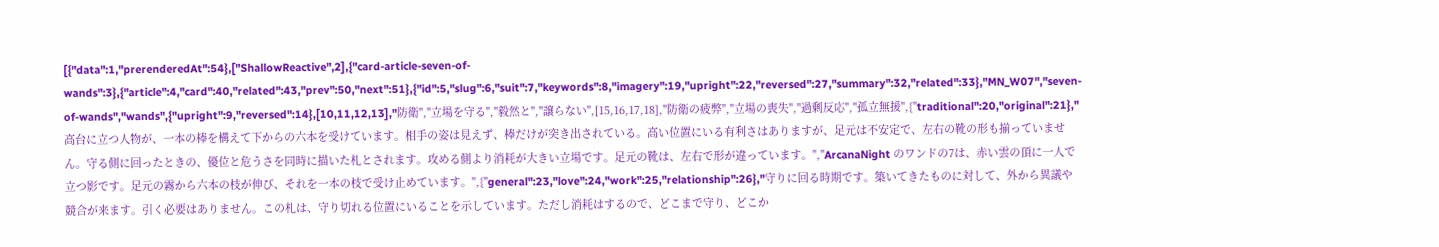[{"data":1,"prerenderedAt":54},["ShallowReactive",2],{"card-article-seven-of-wands":3},{"article":4,"card":40,"related":43,"prev":50,"next":51},{"id":5,"slug":6,"suit":7,"keywords":8,"imagery":19,"upright":22,"reversed":27,"summary":32,"related":33},"MN_W07","seven-of-wands","wands",{"upright":9,"reversed":14},[10,11,12,13],"防衛","立場を守る","毅然と","譲らない",[15,16,17,18],"防衛の疲弊","立場の喪失","過剰反応","孤立無援",{"traditional":20,"original":21},"高台に立つ人物が、一本の棒を構えて下からの六本を受けています。相手の姿は見えず、棒だけが突き出されている。高い位置にいる有利さはありますが、足元は不安定で、左右の靴の形も揃っていません。守る側に回ったときの、優位と危うさを同時に描いた札とされます。攻める側より消耗が大きい立場です。足元の靴は、左右で形が違っています。","ArcanaNight のワンドの7は、赤い雲の頂に一人で立つ影です。足元の霧から六本の枝が伸び、それを一本の枝で受け止めています。",{"general":23,"love":24,"work":25,"relationship":26},"守りに回る時期です。築いてきたものに対して、外から異議や競合が来ます。引く必要はありません。この札は、守り切れる位置にいることを示しています。ただし消耗はするので、どこまで守り、どこか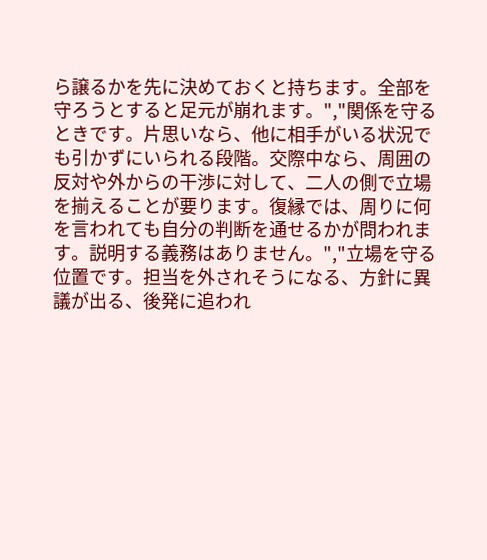ら譲るかを先に決めておくと持ちます。全部を守ろうとすると足元が崩れます。","関係を守るときです。片思いなら、他に相手がいる状況でも引かずにいられる段階。交際中なら、周囲の反対や外からの干渉に対して、二人の側で立場を揃えることが要ります。復縁では、周りに何を言われても自分の判断を通せるかが問われます。説明する義務はありません。","立場を守る位置です。担当を外されそうになる、方針に異議が出る、後発に追われ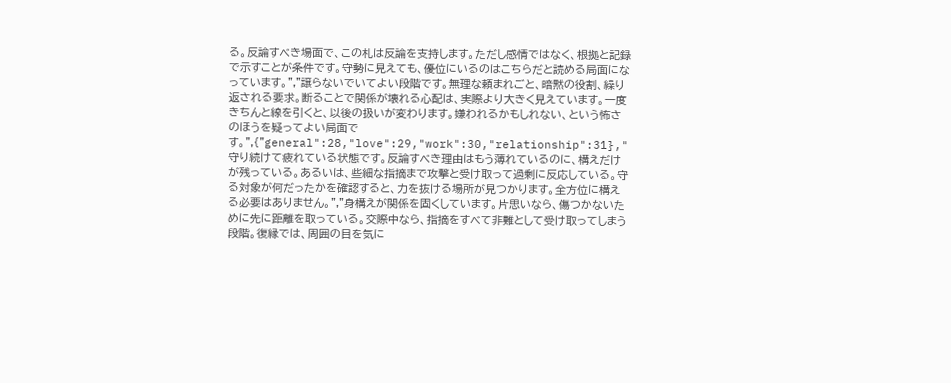る。反論すべき場面で、この札は反論を支持します。ただし感情ではなく、根拠と記録で示すことが条件です。守勢に見えても、優位にいるのはこちらだと読める局面になっています。","譲らないでいてよい段階です。無理な頼まれごと、暗黙の役割、繰り返される要求。断ることで関係が壊れる心配は、実際より大きく見えています。一度きちんと線を引くと、以後の扱いが変わります。嫌われるかもしれない、という怖さのほうを疑ってよい局面です。",{"general":28,"love":29,"work":30,"relationship":31},"守り続けて疲れている状態です。反論すべき理由はもう薄れているのに、構えだけが残っている。あるいは、些細な指摘まで攻撃と受け取って過剰に反応している。守る対象が何だったかを確認すると、力を抜ける場所が見つかります。全方位に構える必要はありません。","身構えが関係を固くしています。片思いなら、傷つかないために先に距離を取っている。交際中なら、指摘をすべて非難として受け取ってしまう段階。復縁では、周囲の目を気に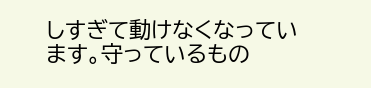しすぎて動けなくなっています。守っているもの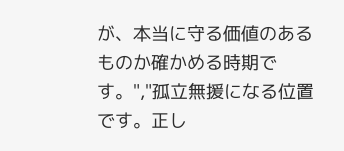が、本当に守る価値のあるものか確かめる時期です。","孤立無援になる位置です。正し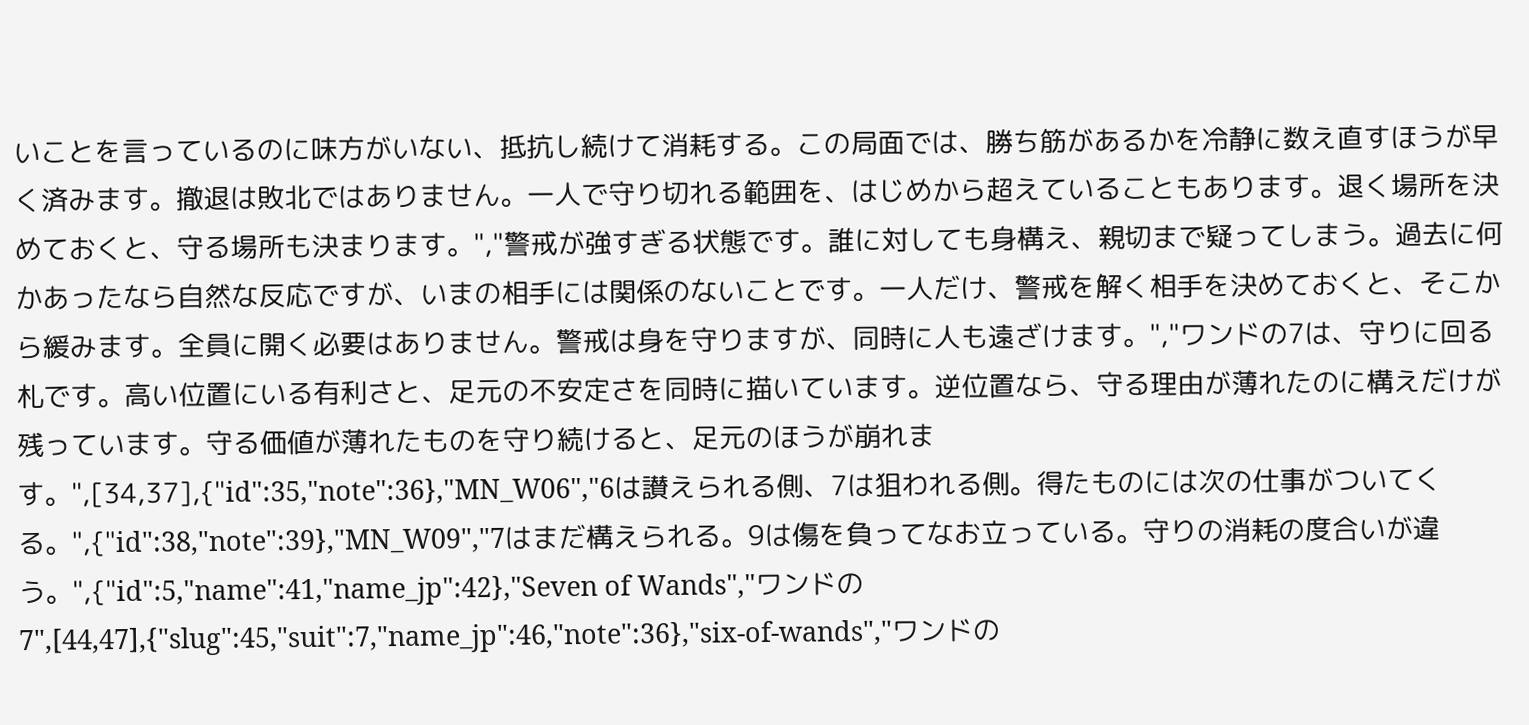いことを言っているのに味方がいない、抵抗し続けて消耗する。この局面では、勝ち筋があるかを冷静に数え直すほうが早く済みます。撤退は敗北ではありません。一人で守り切れる範囲を、はじめから超えていることもあります。退く場所を決めておくと、守る場所も決まります。","警戒が強すぎる状態です。誰に対しても身構え、親切まで疑ってしまう。過去に何かあったなら自然な反応ですが、いまの相手には関係のないことです。一人だけ、警戒を解く相手を決めておくと、そこから緩みます。全員に開く必要はありません。警戒は身を守りますが、同時に人も遠ざけます。","ワンドの7は、守りに回る札です。高い位置にいる有利さと、足元の不安定さを同時に描いています。逆位置なら、守る理由が薄れたのに構えだけが残っています。守る価値が薄れたものを守り続けると、足元のほうが崩れます。",[34,37],{"id":35,"note":36},"MN_W06","6は讃えられる側、7は狙われる側。得たものには次の仕事がついてくる。",{"id":38,"note":39},"MN_W09","7はまだ構えられる。9は傷を負ってなお立っている。守りの消耗の度合いが違う。",{"id":5,"name":41,"name_jp":42},"Seven of Wands","ワンドの7",[44,47],{"slug":45,"suit":7,"name_jp":46,"note":36},"six-of-wands","ワンドの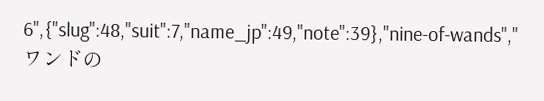6",{"slug":48,"suit":7,"name_jp":49,"note":39},"nine-of-wands","ワンドの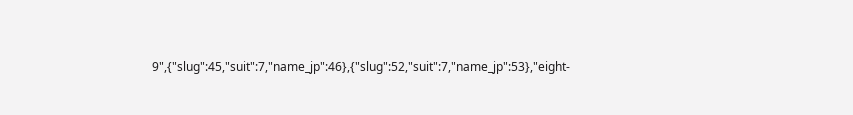9",{"slug":45,"suit":7,"name_jp":46},{"slug":52,"suit":7,"name_jp":53},"eight-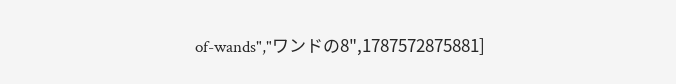of-wands","ワンドの8",1787572875881]